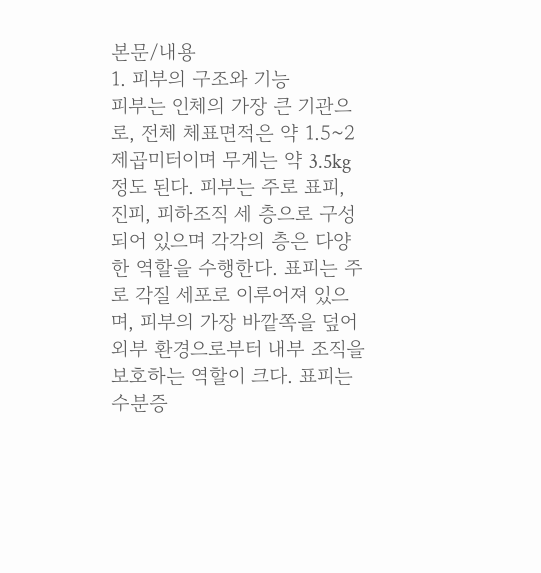본문/내용
1. 피부의 구조와 기능
피부는 인체의 가장 큰 기관으로, 전체 체표면적은 약 1.5~2제곱미터이며 무게는 약 3.5kg 정도 된다. 피부는 주로 표피, 진피, 피하조직 세 층으로 구성되어 있으며 각각의 층은 다양한 역할을 수행한다. 표피는 주로 각질 세포로 이루어져 있으며, 피부의 가장 바깥쪽을 덮어 외부 환경으로부터 내부 조직을 보호하는 역할이 크다. 표피는 수분증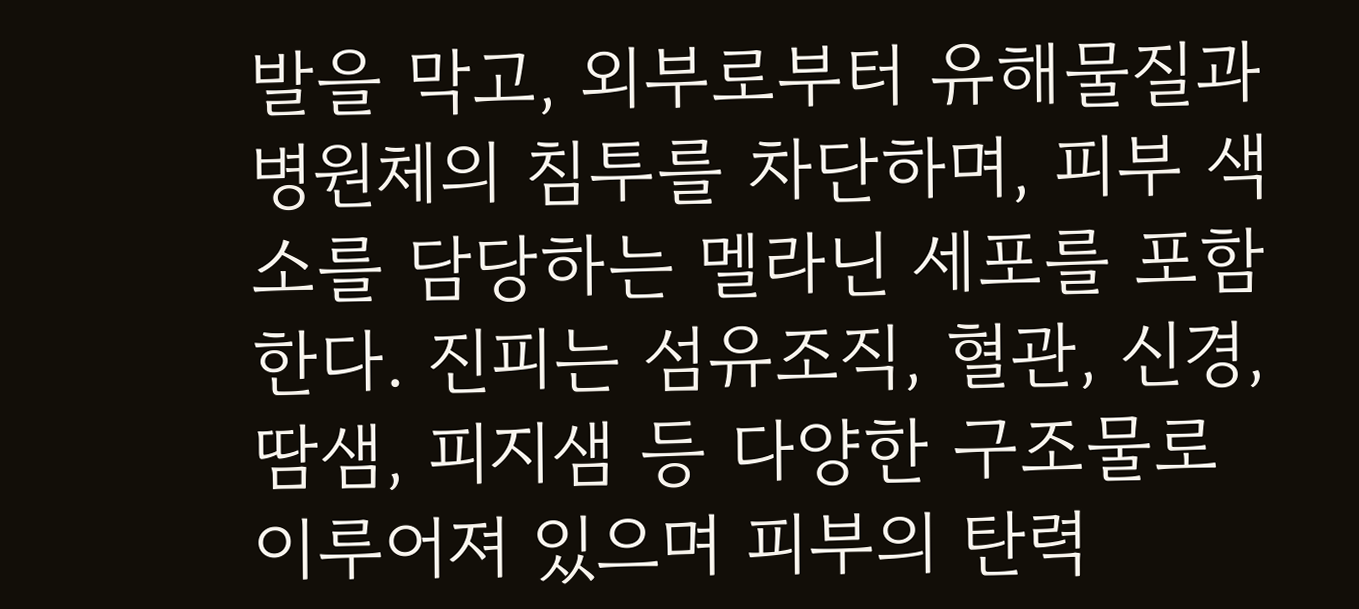발을 막고, 외부로부터 유해물질과 병원체의 침투를 차단하며, 피부 색소를 담당하는 멜라닌 세포를 포함한다. 진피는 섬유조직, 혈관, 신경, 땀샘, 피지샘 등 다양한 구조물로 이루어져 있으며 피부의 탄력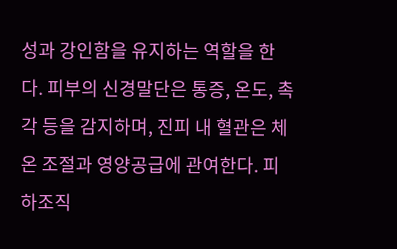성과 강인함을 유지하는 역할을 한다. 피부의 신경말단은 통증, 온도, 촉각 등을 감지하며, 진피 내 혈관은 체온 조절과 영양공급에 관여한다. 피하조직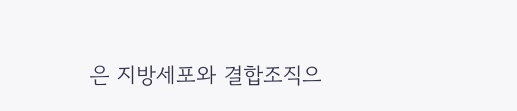은 지방세포와 결합조직으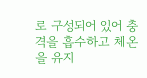로 구성되어 있어 충격을 흡수하고 체온을 유지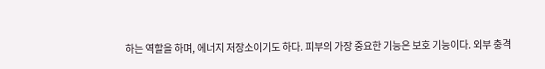하는 역할을 하며, 에너지 저장소이기도 하다. 피부의 가장 중요한 기능은 보호 기능이다. 외부 충격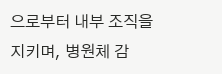으로부터 내부 조직을 지키며, 병원체 감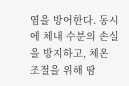염을 방어한다. 동시에 체내 수분의 손실을 방지하고, 체온 조절을 위해 땀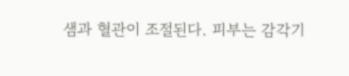샘과 혈관이 조절된다. 피부는 감각기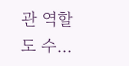관 역할도 수…